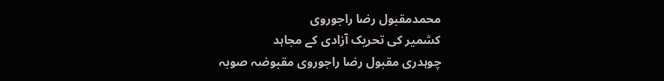محمدمقبول رضا راجوروی
کشمیر کی تحریک آزادی کے مجاہد
چوہدری مقبول رضا راجوروی مقبوضہ صوبہ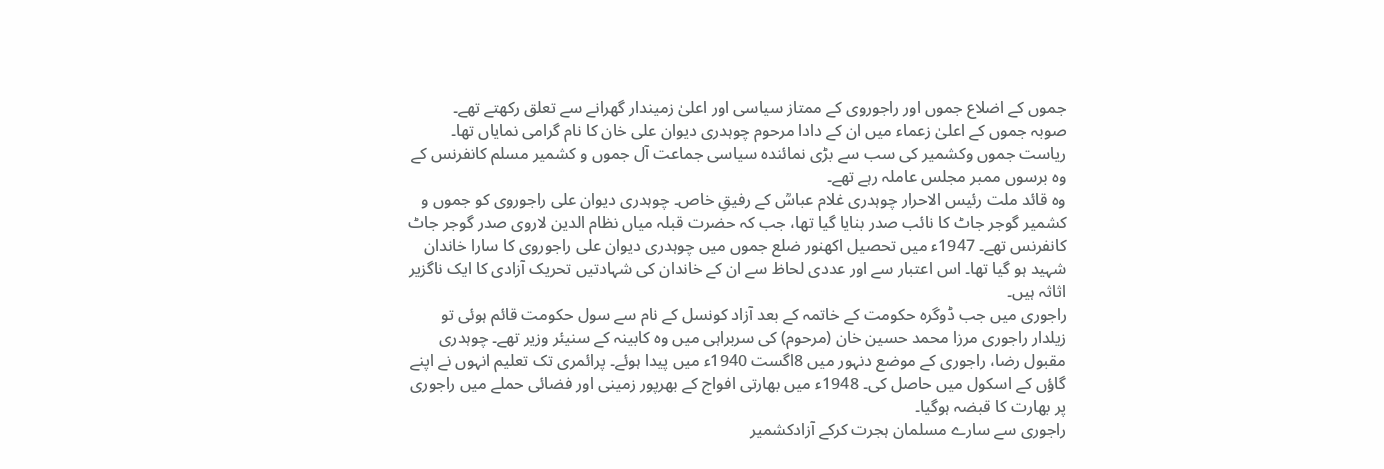جموں کے اضلاع جموں اور راجوروی کے ممتاز سیاسی اور اعلیٰ زمیندار گھرانے سے تعلق رکھتے تھے۔
صوبہ جموں کے اعلیٰ زعماء میں ان کے دادا مرحوم چوہدری دیوان علی خان کا نام گرامی نمایاں تھا۔ ریاست جموں وکشمیر کی سب سے بڑی نمائندہ سیاسی جماعت آل جموں و کشمیر مسلم کانفرنس کے وہ برسوں ممبر مجلس عاملہ رہے تھے۔
وہ قائد ملت رئیس الاحرار چوہدری غلام عباسؒ کے رفیقِ خاص۔ چوہدری دیوان علی راجوروی کو جموں و کشمیر گوجر جاٹ کا نائب صدر بنایا گیا تھا، جب کہ حضرت قبلہ میاں نظام الدین لاروی صدر گوجر جاٹ کانفرنس تھے۔ 1947ء میں تحصیل اکھنور ضلع جموں میں چوہدری دیوان علی راجوروی کا سارا خاندان شہید ہو گیا تھا۔ اس اعتبار سے اور عددی لحاظ سے ان کے خاندان کی شہادتیں تحریک آزادی کا ایک ناگزیر اثاثہ ہیں۔
راجوری میں جب ڈوگرہ حکومت کے خاتمہ کے بعد آزاد کونسل کے نام سے سول حکومت قائم ہوئی تو زیلدار راجوری مرزا محمد حسین خان (مرحوم) کی سربراہی میں وہ کابینہ کے سنیئر وزیر تھے۔ چوہدری مقبول رضا، راجوری کے موضع دنہور میں 8اگست 1940ء میں پیدا ہوئے۔ پرائمری تک تعلیم انہوں نے اپنے گاؤں کے اسکول میں حاصل کی۔ 1948ء میں بھارتی افواج کے بھرپور زمینی اور فضائی حملے میں راجوری پر بھارت کا قبضہ ہوگیا۔
راجوری سے سارے مسلمان ہجرت کرکے آزادکشمیر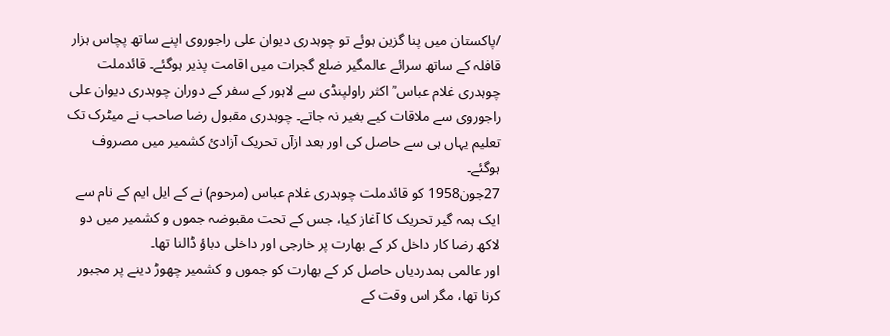/پاکستان میں پنا گزین ہوئے تو چوہدری دیوان علی راجوروی اپنے ساتھ پچاس ہزار قافلہ کے ساتھ سرائے عالمگیر ضلع گجرات میں اقامت پذیر ہوگئے۔ قائدملت چوہدری غلام عباس ؒ اکثر راولپنڈی سے لاہور کے سفر کے دوران چوہدری دیوان علی راجوروی سے ملاقات کیے بغیر نہ جاتے۔ چوہدری مقبول رضا صاحب نے میٹرک تک تعلیم یہاں ہی سے حاصل کی اور بعد ازآں تحریک آزادیٔ کشمیر میں مصروف ہوگئے۔
27جون1958 کو قائدملت چوہدری غلام عباس (مرحوم) نے کے ایل ایم کے نام سے ایک ہمہ گیر تحریک کا آغاز کیا، جس کے تحت مقبوضہ جموں و کشمیر میں دو لاکھ رضا کار داخل کر کے بھارت پر خارجی اور داخلی دباؤ ڈالنا تھا۔
اور عالمی ہمدردیاں حاصل کر کے بھارت کو جموں و کشمیر چھوڑ دینے پر مجبور کرنا تھا، مگر اس وقت کے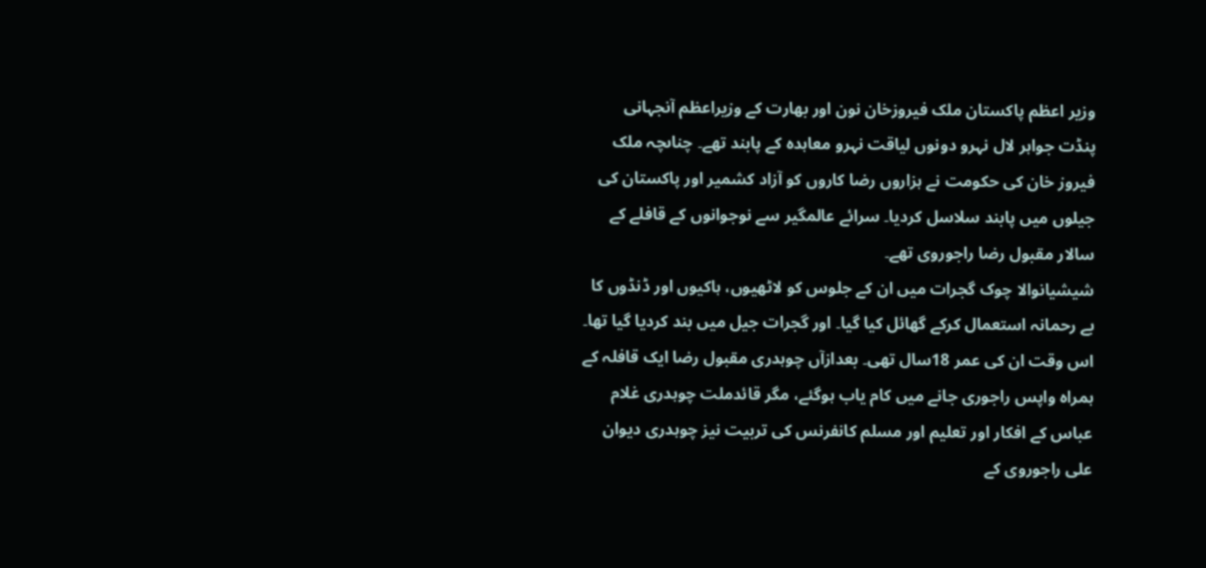وزیر اعظم پاکستان ملک فیروزخان نون اور بھارت کے وزیراعظم آنجہانی پنڈت جواہر لال نہرو دونوں لیاقت نہرو معاہدہ کے پابند تھے۔ چناںچہ ملک فیروز خان کی حکومت نے ہزاروں رضا کاروں کو آزاد کشمیر اور پاکستان کی جیلوں میں پابند سلاسل کردیا۔ سرائے عالمگیر سے نوجوانوں کے قافلے کے سالار مقبول رضا راجوروی تھے۔
شیشیانوالا چوک گجرات میں ان کے جلوس کو لاٹھیوں، ہاکیوں اور ڈنڈوں کا بے رحمانہ استعمال کرکے گھائل کیا گیا۔ اور گجرات جیل میں بند کردیا گیا تھا۔ اس وقت ان کی عمر 18سال تھی۔ بعدازآں چوہدری مقبول رضا ایک قافلہ کے ہمراہ واپس راجوری جانے میں کام یاب ہوگئے، مگر قائدملت چوہدری غلام عباس کے افکار اور تعلیم اور مسلم کانفرنس کی تربیت نیز چوہدری دیوان علی راجوروی کے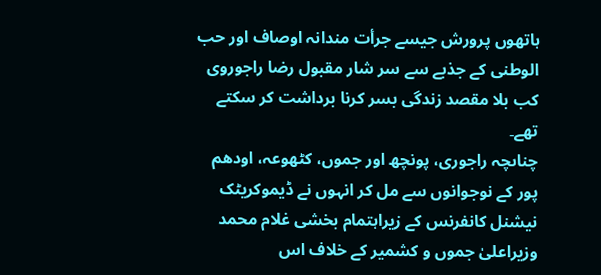ہاتھوں پرورش جیسے جرأت مندانہ اوصاف اور حب الوطنی کے جذبے سے سر شار مقبول رضا راجوروی کب بلا مقصد زندگی بسر کرنا برداشت کر سکتے تھے۔
چناںچہ راجوری، پونچھ اور جموں، کٹھوعہ، اودھم پور کے نوجوانوں سے مل کر انہوں نے ڈیموکریٹک نیشنل کانفرنس کے زیراہتمام بخشی غلام محمد وزیراعلیٰ جموں و کشمیر کے خلاف اس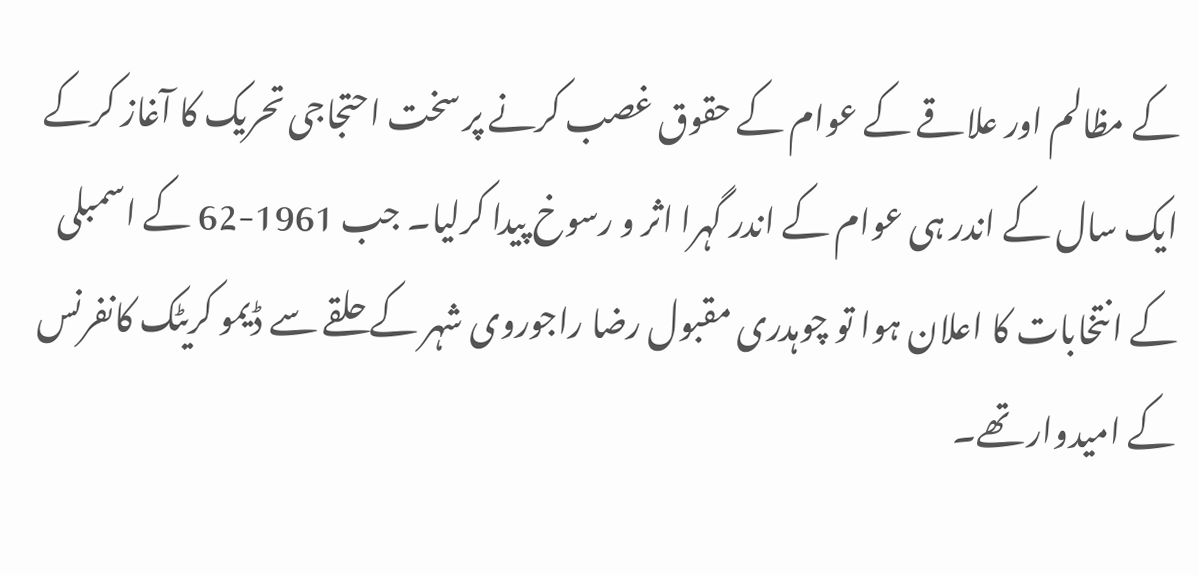کے مظالم اور علاقے کے عوام کے حقوق غصب کرنے پر سخت احتجاجی تحریک کا آغاز کرکے ایک سال کے اندر ہی عوام کے اندر گہرا اثر و رسوخ پیدا کرلیا۔ جب 1961-62 کے اسمبلی کے انتخابات کا اعلان ہوا تو چوہدری مقبول رضا راجوروی شہر کے حلقے سے ڈیمو کریٹک کانفرنس کے امیدوار تھے۔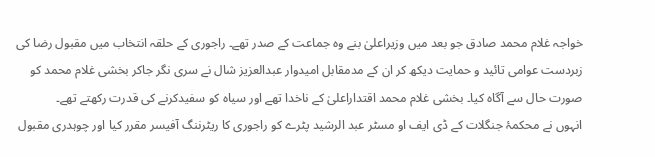خواجہ غلام محمد صادق جو بعد میں وزیراعلیٰ بنے وہ جماعت کے صدر تھے۔ راجوری کے حلقہ انتخاب میں مقبول رضا کی زبردست عوامی تائید و حمایت دیکھ کر ان کے مدمقابل امیدوار عبدالعزیز شال نے سری نگر جاکر بخشی غلام محمد کو صورت حال سے آگاہ کیا۔ بخشی غلام محمد اقتداراعلیٰ کے ناخدا تھے اور سیاہ کو سفیدکرنے کی قدرت رکھتے تھے۔
انہوں نے محکمۂ جنگلات کے ڈی ایف او مسٹر عبد الرشید پٹرے کو راجوری کا ریٹرننگ آفیسر مقرر کیا اور چوہدری مقبول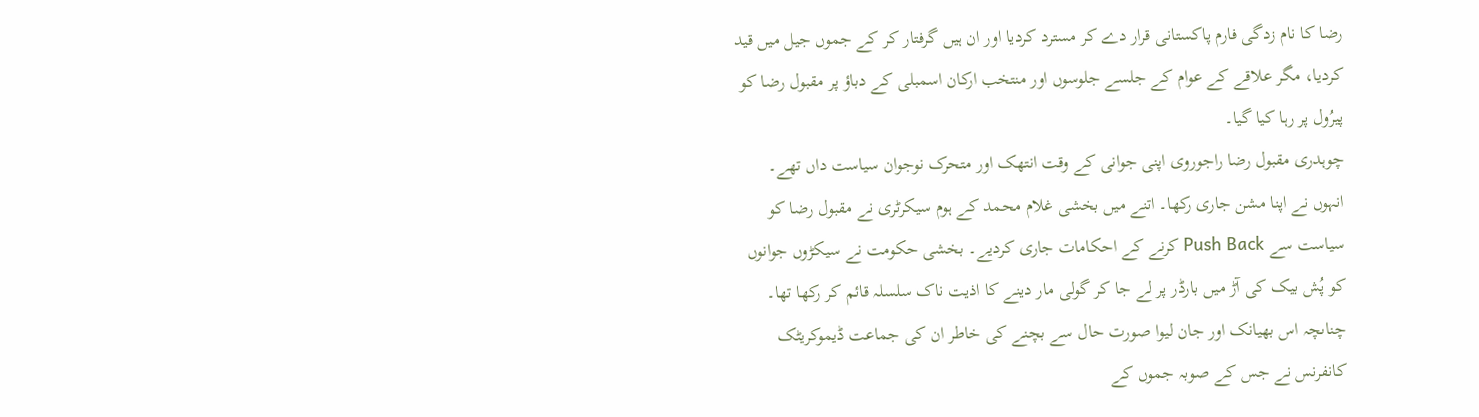رضا کا نام زدگی فارم پاکستانی قرار دے کر مسترد کردیا اور ان ہیں گرفتار کر کے جموں جیل میں قید کردیا، مگر علاقے کے عوام کے جلسے جلوسوں اور منتخب ارکان اسمبلی کے دباؤ پر مقبول رضا کو پیرُول پر رہا کیا گیا۔
چوہدری مقبول رضا راجوروی اپنی جوانی کے وقت انتھک اور متحرک نوجوان سیاست داں تھے۔ انہوں نے اپنا مشن جاری رکھا۔ اتنے میں بخشی غلام محمد کے ہوم سیکرٹری نے مقبول رضا کو سیاست سے Push Back کرنے کے احکامات جاری کردیے۔ بخشی حکومت نے سیکڑوں جوانوں کو پُش بیک کی آڑ میں بارڈر پر لے جا کر گولی مار دینے کا اذیت ناک سلسلہ قائم کر رکھا تھا۔ چناںچہ اس بھیانک اور جان لیوا صورت حال سے بچنے کی خاطر ان کی جماعت ڈیموکریٹک کانفرنس نے جس کے صوبہ جموں کے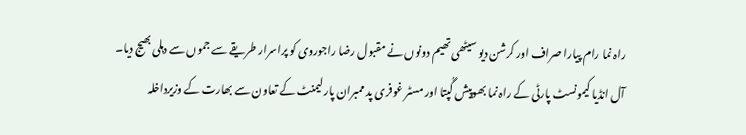راہ نما رام پیارا صراف اور کرشن دیو سیٹھی تھیم دونوں نے مقبول رضا راجوروی کو پراسرار طریقے سے جموں سے دہلی بھیج دیا۔
آل انڈیا کیمونسٹ پارٹی کے راہ نما بھوپیش گُپتا اور مسٹر غوفری پد ممبران پارلیمنٹ کے تعاون سے بھارت کے وزیرداخلہ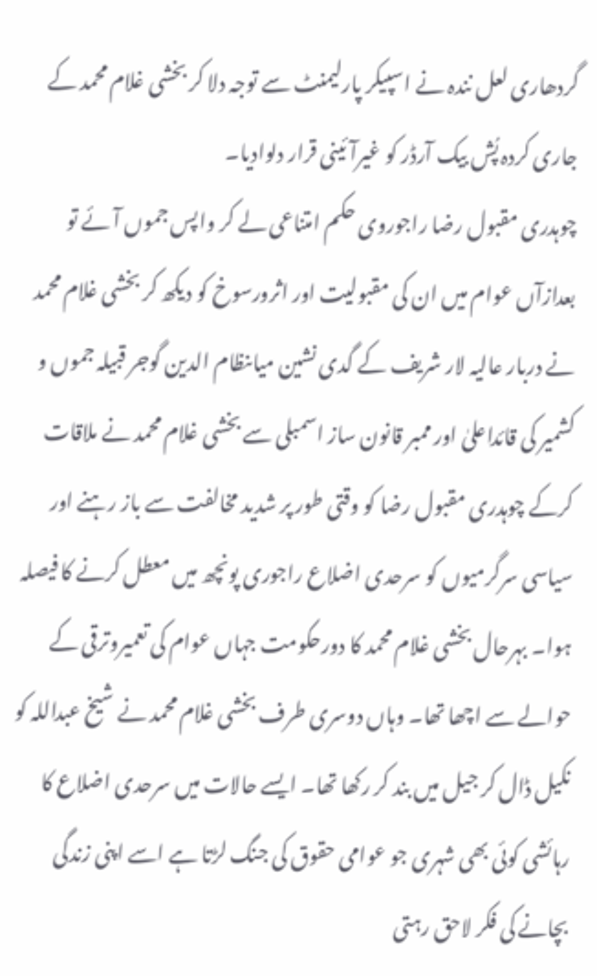گردھاری لعل نندہ نے اسپیکر پارلیمنٹ سے توجہ دلا کر بخشی غلام محمد کے جاری کردہ پُش بیک آرڈر کو غیرآئینی قرار دلوادیا۔
چوہدری مقبول رضا راجوروی حکم امتناعی لے کر واپس جموں آئے تو بعدازآں عوام میں ان کی مقبولیت اور اثرورسوخ کو دیکھ کر بخشی غلام محمد نے دربار عالیہ لار شریف کے گدی نشین میاںنظام الدین گوجر قبیلہ جموں و کشمیر کی قائداعلیٰ اور ممبر قانون ساز اسمبلی سے بخشی غلام محمد نے ملاقات کرکے چوہدری مقبول رضا کو وقتی طور پر شدید مخالفت سے باز رہنے اور سیاسی سرگرمیوں کو سرحدی اضلاع راجوری پونچھ میں معطل کرنے کا فیصلہ ہوا۔ بہرحال بخشی غلام محمد کا دورحکومت جہاں عوام کی تعمیروترقی کے حوالے سے اچھا تھا۔ وہاں دوسری طرف بخشی غلام محمد نے شیخ عبداللہ کو نکیل ڈال کر جیل میں بند کر رکھا تھا۔ ایسے حالات میں سرحدی اضلاع کا رہائشی کوئی بھی شہری جو عوامی حقوق کی جنگ لڑتا ہے اسے اپنی زندگی بچانے کی فکر لاحق رہتی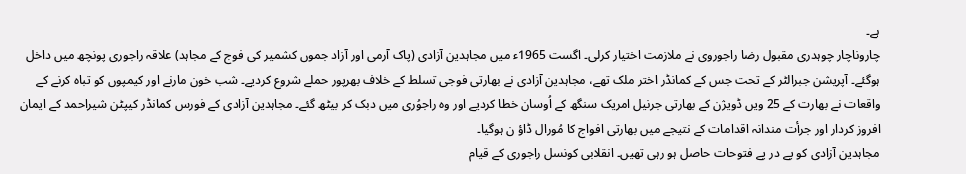ہے۔
چاروناچار چوہدری مقبول رضا راجوروی نے ملازمت اختیار کرلی۔ اگست 1965ء میں مجاہدین آزادی (پاک آرمی اور آزاد جموں کشمیر کی فوج کے مجاہد) علاقہ راجوری پونچھ میں داخل ہوگئے۔ آپریشن جبرالٹر کے تحت جس کے کمانڈر اختر ملک تھے، مجاہدین آزادی نے بھارتی فوجی تسلط کے خلاف بھرپور حملے شروع کردیے۔ شب خون مارنے اور کیمپوں کو تباہ کرنے کے واقعات نے بھارت کے 25 ویں ڈویژن کے بھارتی جرنیل امریک سنگھ کے اُوسان خطا کردیے اور وہ راجوُری میں دبک کر بیٹھ گئے۔ مجاہدین آزادی کے فورس کمانڈر کیپٹن شیراحمد کے ایمان افروز کردار اور جرأت مندانہ اقدامات کے نتیجے میں بھارتی افواج کا مُورال ڈاؤ ن ہوگیا۔
مجاہدین آزادی کو پے در پے فتوحات حاصل ہو رہی تھیں۔ انقلابی کونسل راجوری کے قیام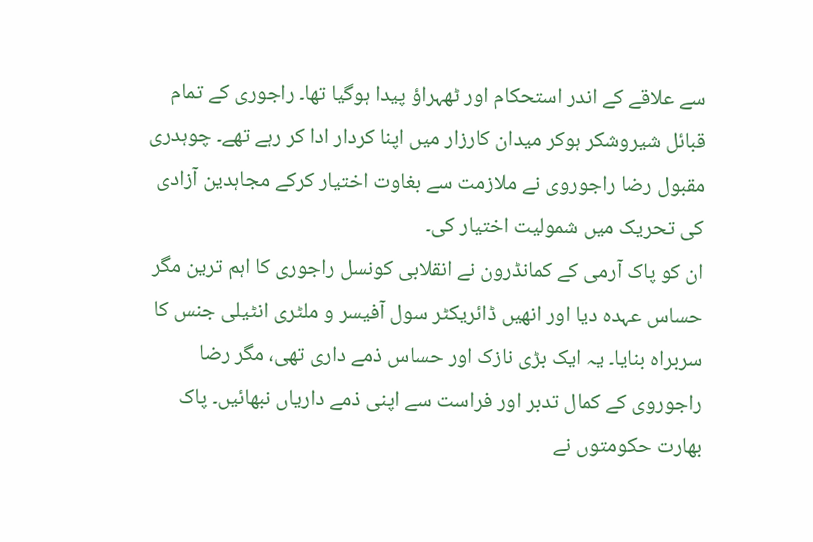سے علاقے کے اندر استحکام اور ٹھہراؤ پیدا ہوگیا تھا۔ راجوری کے تمام قبائل شیروشکر ہوکر میدان کارزار میں اپنا کردار ادا کر رہے تھے۔ چوہدری مقبول رضا راجوروی نے ملازمت سے بغاوت اختیار کرکے مجاہدین آزادی کی تحریک میں شمولیت اختیار کی۔
ان کو پاک آرمی کے کمانڈرون نے انقلابی کونسل راجوری کا اہم ترین مگر حساس عہدہ دیا اور انھیں ڈائریکٹر سول آفیسر و ملٹری انٹیلی جنس کا سربراہ بنایا۔ یہ ایک بڑی نازک اور حساس ذمے داری تھی، مگر رضا راجوروی کے کمال تدبر اور فراست سے اپنی ذمے داریاں نبھائیں۔ پاک بھارت حکومتوں نے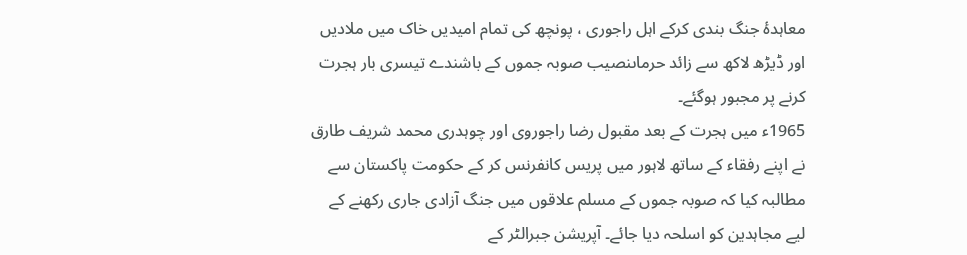معاہدۂ جنگ بندی کرکے اہل راجوری ، پونچھ کی تمام امیدیں خاک میں ملادیں اور ڈیڑھ لاکھ سے زائد حرماںنصیب صوبہ جموں کے باشندے تیسری بار ہجرت کرنے پر مجبور ہوگئے۔
1965ء میں ہجرت کے بعد مقبول رضا راجوروی اور چوہدری محمد شریف طارق نے اپنے رفقاء کے ساتھ لاہور میں پریس کانفرنس کر کے حکومت پاکستان سے مطالبہ کیا کہ صوبہ جموں کے مسلم علاقوں میں جنگ آزادی جاری رکھنے کے لیے مجاہدین کو اسلحہ دیا جائے۔ آپریشن جبرالٹر کے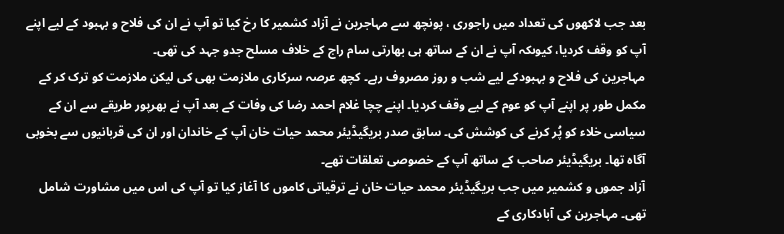بعد جب لاکھوں کی تعداد میں راجوری ، پونچھ سے مہاجرین نے آزاد کشمیر کا رخ کیا تو آپ نے ان کی فلاح و بہبود کے لیے اپنے آپ کو وقف کردیا، کیوںکہ آپ نے ان کے ساتھ ہی بھارتی سام راج کے خلاف مسلح جدو جہد کی تھی۔
مہاجرین کی فلاح و بہبودکے لیے شب و روز مصروف رہے۔ کچھ عرصہ سرکاری ملازمت بھی کی لیکن ملازمت کو ترک کر کے مکمل طور پر اپنے آپ کو عوم کے لیے وقف کردیا۔ اپنے چچا غلام احمد رضا کی وفات کے بعد آپ نے بھرپور طریقے سے ان کے سیاسی خلاء کو پُر کرنے کی کوشش کی۔ سابق صدر بریگیڈیئر محمد حیات خان آپ کے خاندان اور ان کی قربانیوں سے بخوبی آگاہ تھا۔ بریگیڈیئر صاحب کے ساتھ آپ کے خصوصی تعلقات تھے۔
آزاد جموں و کشمیر میں جب بریگیڈیئر محمد حیات خان نے ترقیاتی کاموں کا آغاز کیا تو آپ کی اس میں مشاورت شامل تھی۔ مہاجرین کی آبادکاری کے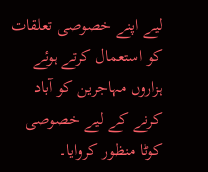لیے اپنے خصوصی تعلقات کو استعمال کرتے ہوئے ہزاروں مہاجرین کو آباد کرنے کے لیے خصوصی کوٹا منظور کروایا۔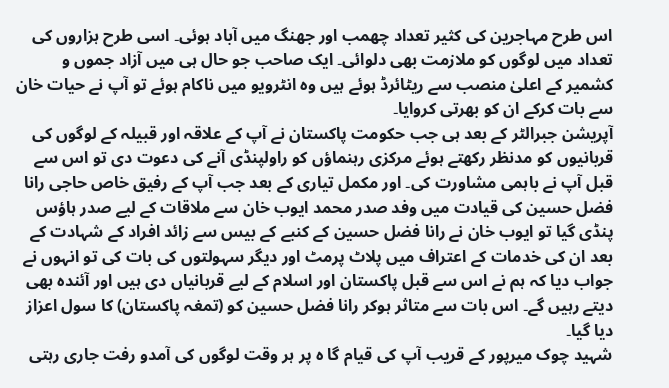اس طرح مہاجرین کی کثیر تعداد چھمب اور جھنگ میں آباد ہوئی۔ اسی طرح ہزاروں کی تعداد میں لوگوں کو ملازمت بھی دلوائی۔ ایک صاحب جو حال ہی میں آزاد جموں و کشمیر کے اعلیٰ منصب سے ریٹائرڈ ہوئے ہیں وہ انٹرویو میں ناکام ہوئے تو آپ نے حیات خان سے بات کرکے ان کو بھرتی کروایا۔
آپریشن جبرالٹر کے بعد ہی جب حکومت پاکستان نے آپ کے علاقہ اور قبیلہ کے لوگوں کی قربانیوں کو مدنظر رکھتے ہوئے مرکزی رہنماؤں کو راولپنڈی آنے کی دعوت دی تو اس سے قبل آپ نے باہمی مشاورت کی۔ اور مکمل تیاری کے بعد جب آپ کے رفیق خاص حاجی رانا فضل حسین کی قیادت میں وفد صدر محمد ایوب خان سے ملاقات کے لیے صدر ہاؤس پنڈی گیا تو ایوب خان نے رانا فضل حسین کے کنبے کے بیس سے زائد افراد کے شہادت کے بعد ان کی خدمات کے اعتراف میں پلاٹ پرمٹ اور دیگر سہولتوں کی بات کی تو انہوں نے جواب دیا کہ ہم نے اس سے قبل پاکستان اور اسلام کے لیے قربانیاں دی ہیں اور آئندہ بھی دیتے رہیں گے۔ اس بات سے متاثر ہوکر رانا فضل حسین کو (تمغہ پاکستان) کا سول اعزاز دیا گیا۔
شہید چوک میرپور کے قریب آپ کی قیام گا ہ پر ہر وقت لوگوں کی آمدو رفت جاری رہتی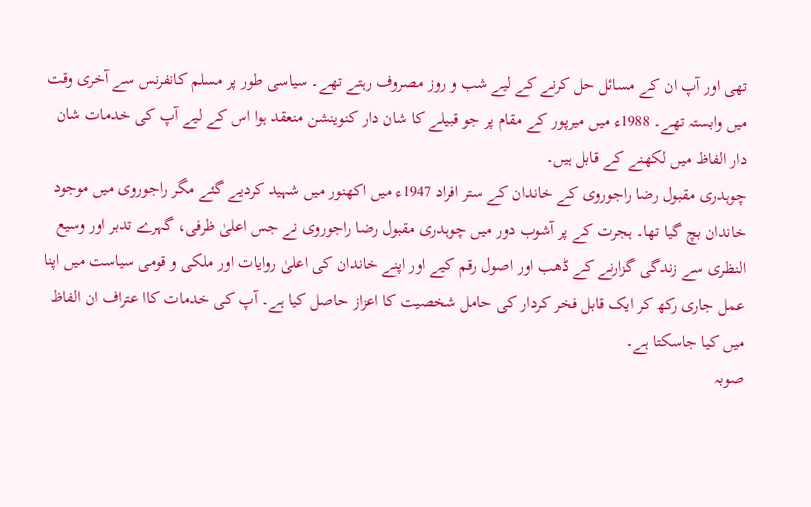تھی اور آپ ان کے مسائل حل کرنے کے لیے شب و روز مصروف رہتے تھے۔ سیاسی طور پر مسلم کانفرنس سے آخری وقت میں وابستہ تھے۔ 1988ء میں میرپور کے مقام پر جو قبیلے کا شان دار کنوینشن منعقد ہوا اس کے لیے آپ کی خدمات شان دار الفاظ میں لکھنے کے قابل ہیں۔
چوہدری مقبول رضا راجوروی کے خاندان کے ستر افراد 1947ء میں اکھنور میں شہید کردیے گئے مگر راجوروی میں موجود خاندان بچ گیا تھا۔ ہجرت کے پر آشوب دور میں چوہدری مقبول رضا راجوروی نے جس اعلیٰ ظرفی، گہرے تدبر اور وسیع النظری سے زندگی گزارنے کے ڈھب اور اصول رقم کیے اور اپنے خاندان کی اعلیٰ روایات اور ملکی و قومی سیاست میں اپنا عمل جاری رکھ کر ایک قابل فخر کردار کی حامل شخصیت کا اعزاز حاصل کیا ہے۔ آپ کی خدمات کاا عتراف ان الفاظ میں کیا جاسکتا ہے۔
صوبہ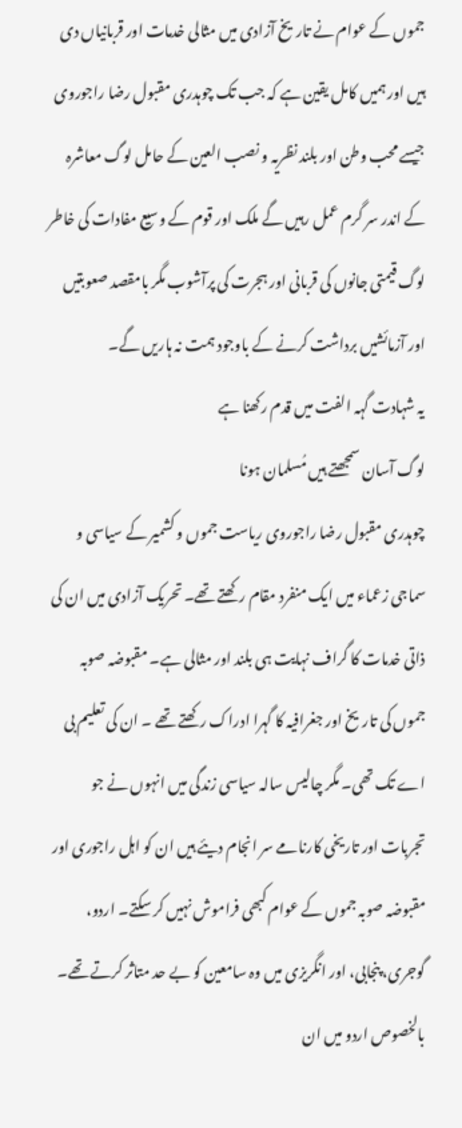جموں کے عوام نے تاریخ آزادی میں مثالی خدمات اور قربانیاں دی ہیں اور ہمیں کامل یقین ہے کہ جب تک چوہدری مقبول رضا راجوروی جیسے محب وطن اور بلند نظریہ و نصب العین کے حامل لوگ معاشرہ کے اندر سر گرم عمل رہیں گے ملک اور قوم کے وسیع مفادات کی خاطر لوگ قیمتی جانوں کی قربانی اور ہجرت کی پرآشوب مگر بامقصد صعوبتیں اور آزمائشیں برداشت کرنے کے باوجود ہمت نہ ہاریں گے۔
یہ شہادت گہہ الفت میں قدم رکھنا ہے
لوگ آسان سمجھتے ہیں مُسلمان ہونا
چوہدری مقبول رضا راجوروی ریاست جموں و کشمیر کے سیاسی و سماجی زعماء میں ایک منفرد مقام رکھتے تھے۔ تحریک آزادی میں ان کی ذاتی خدمات کا گراف نہایت ہی بلند اور مثالی ہے۔ مقبوضہ صوبہ جموں کی تاریخ اور جغرافیہ کا گہرا ادراک رکھتے تھے ۔ ان کی تعلیم بی اے تک تھی۔ مگر چالیس سالہ سیاسی زندگی میں انہوں نے جو تجربات اور تاریخی کارنامے سر انجام دیئے ہیں ان کو اہل راجوری اور مقبوضہ صوبہ جموں کے عوام کبھی فراموش نہیں کر سکتے۔ اردو، گوجری، پنجابی، اور انگریزی میں وہ سامعین کو بے حد متاثر کرتے تھے۔
بالخصوص اردو میں ان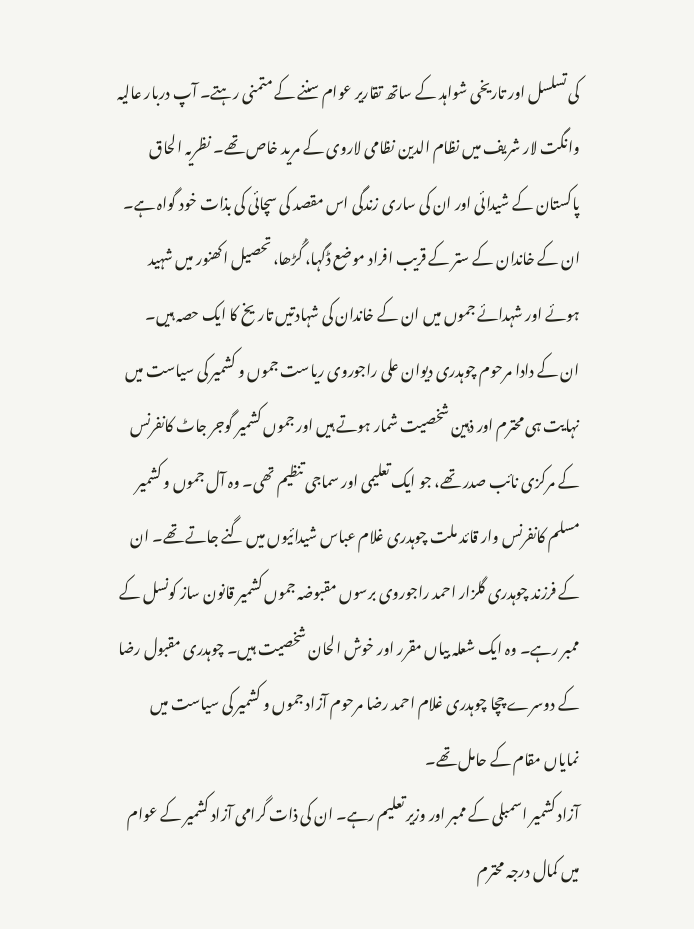کی تسلسل اور تاریخی شواہد کے ساتھ تقاریر عوام سننے کے متمنی رہتے۔ آپ دربار عالیہ وانگت لار شریف میں نظام الدین نظامی لاروی کے مرید خاص تھے۔ نظریہ الحاق پاکستان کے شیدائی اور ان کی ساری زندگی اس مقصد کی سچائی کی بذات خود گواہ ہے۔ ان کے خاندان کے ستر کے قریب افراد موضع ڈگہا، گُڑھا، تحصیل اکھنور میں شہید ہوئے اور شہدائے جموں میں ان کے خاندان کی شہادتیں تاریخ کا ایک حصہ ہیں۔
ان کے دادا مرحوم چوہدری دیوان علی راجوروی ریاست جموں و کشمیر کی سیاست میں نہایت ہی محترم اور ذہین شخصیت شمار ہوتے ہیں اور جموں کشمیر گوجر جاٹ کانفرنس کے مرکزی نائب صدر تھے، جو ایک تعلیمی اور سماجی تنظیم تھی۔ وہ آل جموں و کشمیر مسلم کانفرنس وار قائد ملت چوہدری غلام عباس شیدائیوں میں گنے جاتے تھے۔ ان کے فرزند چوہدری گلزار احمد راجوروی برسوں مقبوضہ جموں کشمیر قانون ساز کونسل کے ممبر رہے۔ وہ ایک شعلہ بیاں مقرر اور خوش الحان شخصیت ہیں۔ چوہدری مقبول رضا کے دوسرے چچا چوہدری غلام احمد رضا مرحوم آزاد جموں و کشمیر کی سیاست میں نمایاں مقام کے حامل تھے۔
آزاد کشمیر اسمبلی کے ممبر اور وزیر تعلیم رہے۔ ان کی ذات گرامی آزاد کشمیر کے عوام میں کمال درجہ محترم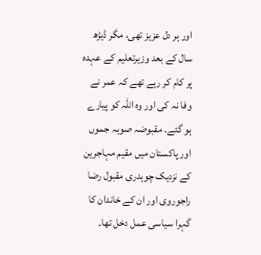اور ہر دل عزیز تھی، مگر ڈیڑھ سال کے بعد وزیرتعلیم کے عہدہ پر کام کر رہے تھے کہ عمر نے وفا نہ کی اور وہ اللہ کو پیارے ہو گئے۔ مقبوضہ صوبہ جموں اور پاکستان میں مقیم مہاجرین کے نزدیک چوہدری مقبول رضا راجوروی اور ان کے خاندان کا گہرا سیاسی عمل دخل تھا۔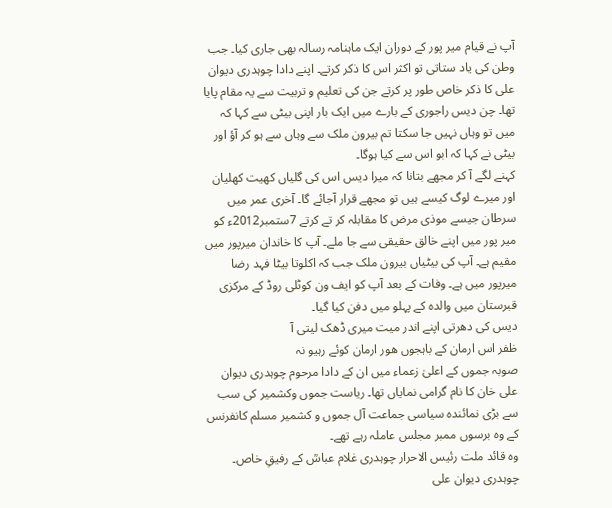آپ نے قیام میر پور کے دوران ایک ماہنامہ رسالہ بھی جاری کیا۔ جب وطن کی یاد ستاتی تو اکثر اس کا ذکر کرتے۔ اپنے دادا چوہدری دیوان علی کا ذکر خاص طور پر کرتے جن کی تعلیم و تربیت سے یہ مقام پایا تھا۔ چن دیس راجوری کے بارے میں ایک بار اپنی بیٹی سے کہا کہ میں تو وہاں نہیں جا سکتا تم بیرون ملک سے وہاں سے ہو کر آؤ اور بیٹی نے کہا کہ ابو اس سے کیا ہوگا۔
کہنے لگے آ کر مجھے بتانا کہ میرا دیس اس کی گلیاں کھیت کھلیان اور میرے لوگ کیسے ہیں تو مجھے قرار آجائے گا۔ آخری عمر میں سرطان جیسے موذی مرض کا مقابلہ کر تے کرتے 7ستمبر2012ء کو میر پور میں اپنے خالق حقیقی سے جا ملے۔ آپ کا خاندان میرپور میں مقیم ہے۔ آپ کی بیٹیاں بیرون ملک جب کہ اکلوتا بیٹا فہد رضا میرپور میں ہے۔ وفات کے بعد آپ کو ایف ون کوٹلی روڈ کے مرکزی قبرستان میں والدہ کے پہلو میں دفن کیا گیا۔
دیس کی دھرتی اپنے اندر میت میری ڈھک لیتی آ
ظفر اس ارمان کے باہجوں ھور ارمان کوئے رہیو نہ
صوبہ جموں کے اعلیٰ زعماء میں ان کے دادا مرحوم چوہدری دیوان علی خان کا نام گرامی نمایاں تھا۔ ریاست جموں وکشمیر کی سب سے بڑی نمائندہ سیاسی جماعت آل جموں و کشمیر مسلم کانفرنس کے وہ برسوں ممبر مجلس عاملہ رہے تھے۔
وہ قائد ملت رئیس الاحرار چوہدری غلام عباسؒ کے رفیقِ خاص۔ چوہدری دیوان علی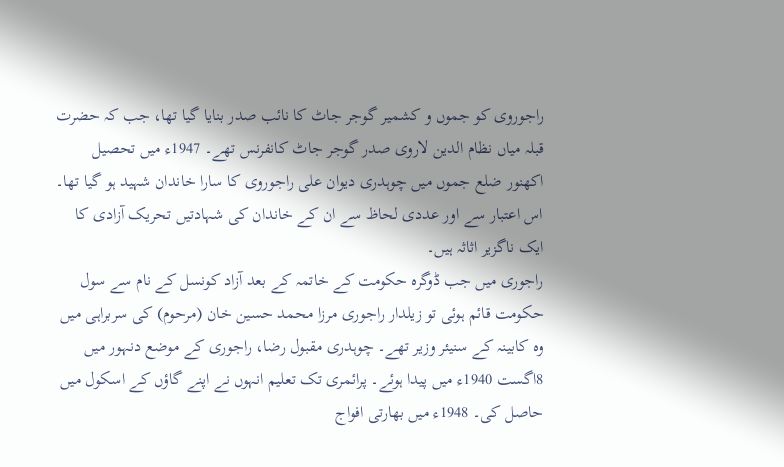راجوروی کو جموں و کشمیر گوجر جاٹ کا نائب صدر بنایا گیا تھا، جب کہ حضرت قبلہ میاں نظام الدین لاروی صدر گوجر جاٹ کانفرنس تھے۔ 1947ء میں تحصیل اکھنور ضلع جموں میں چوہدری دیوان علی راجوروی کا سارا خاندان شہید ہو گیا تھا۔ اس اعتبار سے اور عددی لحاظ سے ان کے خاندان کی شہادتیں تحریک آزادی کا ایک ناگزیر اثاثہ ہیں۔
راجوری میں جب ڈوگرہ حکومت کے خاتمہ کے بعد آزاد کونسل کے نام سے سول حکومت قائم ہوئی تو زیلدار راجوری مرزا محمد حسین خان (مرحوم) کی سربراہی میں وہ کابینہ کے سنیئر وزیر تھے۔ چوہدری مقبول رضا، راجوری کے موضع دنہور میں 8اگست 1940ء میں پیدا ہوئے۔ پرائمری تک تعلیم انہوں نے اپنے گاؤں کے اسکول میں حاصل کی۔ 1948ء میں بھارتی افواج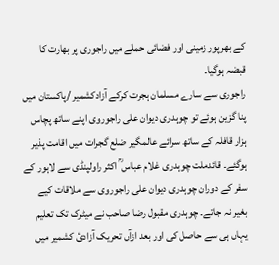کے بھرپور زمینی اور فضائی حملے میں راجوری پر بھارت کا قبضہ ہوگیا۔
راجوری سے سارے مسلمان ہجرت کرکے آزادکشمیر /پاکستان میں پنا گزین ہوئے تو چوہدری دیوان علی راجوروی اپنے ساتھ پچاس ہزار قافلہ کے ساتھ سرائے عالمگیر ضلع گجرات میں اقامت پذیر ہوگئے۔ قائدملت چوہدری غلام عباس ؒ اکثر راولپنڈی سے لاہور کے سفر کے دوران چوہدری دیوان علی راجوروی سے ملاقات کیے بغیر نہ جاتے۔ چوہدری مقبول رضا صاحب نے میٹرک تک تعلیم یہاں ہی سے حاصل کی اور بعد ازآں تحریک آزادیٔ کشمیر میں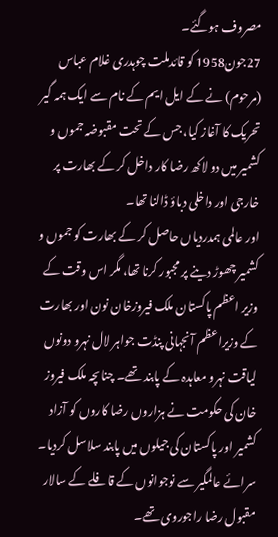مصروف ہوگئے۔
27جون1958 کو قائدملت چوہدری غلام عباس (مرحوم) نے کے ایل ایم کے نام سے ایک ہمہ گیر تحریک کا آغاز کیا، جس کے تحت مقبوضہ جموں و کشمیر میں دو لاکھ رضا کار داخل کر کے بھارت پر خارجی اور داخلی دباؤ ڈالنا تھا۔
اور عالمی ہمدردیاں حاصل کر کے بھارت کو جموں و کشمیر چھوڑ دینے پر مجبور کرنا تھا، مگر اس وقت کے وزیر اعظم پاکستان ملک فیروزخان نون اور بھارت کے وزیراعظم آنجہانی پنڈت جواہر لال نہرو دونوں لیاقت نہرو معاہدہ کے پابند تھے۔ چناںچہ ملک فیروز خان کی حکومت نے ہزاروں رضا کاروں کو آزاد کشمیر اور پاکستان کی جیلوں میں پابند سلاسل کردیا۔ سرائے عالمگیر سے نوجوانوں کے قافلے کے سالار مقبول رضا راجوروی تھے۔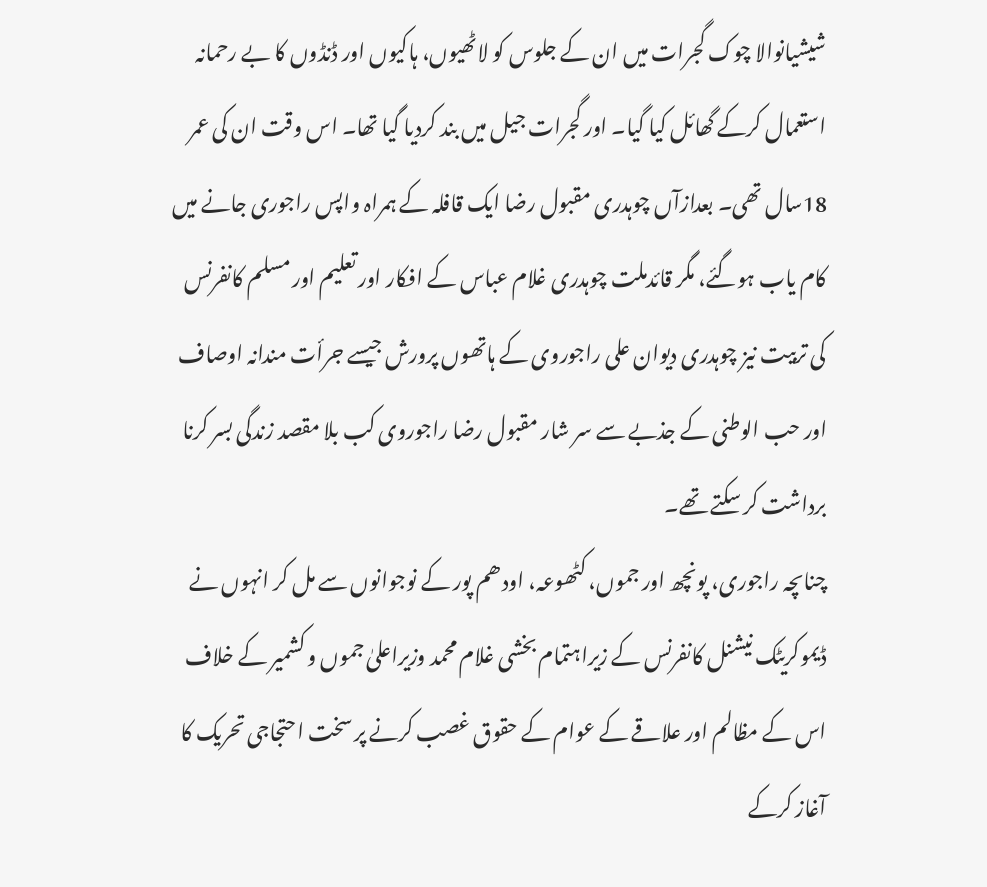شیشیانوالا چوک گجرات میں ان کے جلوس کو لاٹھیوں، ہاکیوں اور ڈنڈوں کا بے رحمانہ استعمال کرکے گھائل کیا گیا۔ اور گجرات جیل میں بند کردیا گیا تھا۔ اس وقت ان کی عمر 18سال تھی۔ بعدازآں چوہدری مقبول رضا ایک قافلہ کے ہمراہ واپس راجوری جانے میں کام یاب ہوگئے، مگر قائدملت چوہدری غلام عباس کے افکار اور تعلیم اور مسلم کانفرنس کی تربیت نیز چوہدری دیوان علی راجوروی کے ہاتھوں پرورش جیسے جرأت مندانہ اوصاف اور حب الوطنی کے جذبے سے سر شار مقبول رضا راجوروی کب بلا مقصد زندگی بسر کرنا برداشت کر سکتے تھے۔
چناںچہ راجوری، پونچھ اور جموں، کٹھوعہ، اودھم پور کے نوجوانوں سے مل کر انہوں نے ڈیموکریٹک نیشنل کانفرنس کے زیراہتمام بخشی غلام محمد وزیراعلیٰ جموں و کشمیر کے خلاف اس کے مظالم اور علاقے کے عوام کے حقوق غصب کرنے پر سخت احتجاجی تحریک کا آغاز کرکے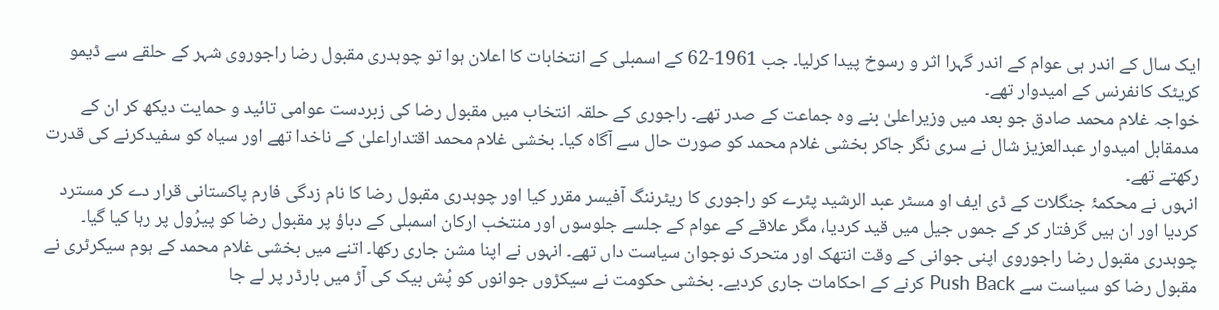ایک سال کے اندر ہی عوام کے اندر گہرا اثر و رسوخ پیدا کرلیا۔ جب 1961-62 کے اسمبلی کے انتخابات کا اعلان ہوا تو چوہدری مقبول رضا راجوروی شہر کے حلقے سے ڈیمو کریٹک کانفرنس کے امیدوار تھے۔
خواجہ غلام محمد صادق جو بعد میں وزیراعلیٰ بنے وہ جماعت کے صدر تھے۔ راجوری کے حلقہ انتخاب میں مقبول رضا کی زبردست عوامی تائید و حمایت دیکھ کر ان کے مدمقابل امیدوار عبدالعزیز شال نے سری نگر جاکر بخشی غلام محمد کو صورت حال سے آگاہ کیا۔ بخشی غلام محمد اقتداراعلیٰ کے ناخدا تھے اور سیاہ کو سفیدکرنے کی قدرت رکھتے تھے۔
انہوں نے محکمۂ جنگلات کے ڈی ایف او مسٹر عبد الرشید پٹرے کو راجوری کا ریٹرننگ آفیسر مقرر کیا اور چوہدری مقبول رضا کا نام زدگی فارم پاکستانی قرار دے کر مسترد کردیا اور ان ہیں گرفتار کر کے جموں جیل میں قید کردیا، مگر علاقے کے عوام کے جلسے جلوسوں اور منتخب ارکان اسمبلی کے دباؤ پر مقبول رضا کو پیرُول پر رہا کیا گیا۔
چوہدری مقبول رضا راجوروی اپنی جوانی کے وقت انتھک اور متحرک نوجوان سیاست داں تھے۔ انہوں نے اپنا مشن جاری رکھا۔ اتنے میں بخشی غلام محمد کے ہوم سیکرٹری نے مقبول رضا کو سیاست سے Push Back کرنے کے احکامات جاری کردیے۔ بخشی حکومت نے سیکڑوں جوانوں کو پُش بیک کی آڑ میں بارڈر پر لے جا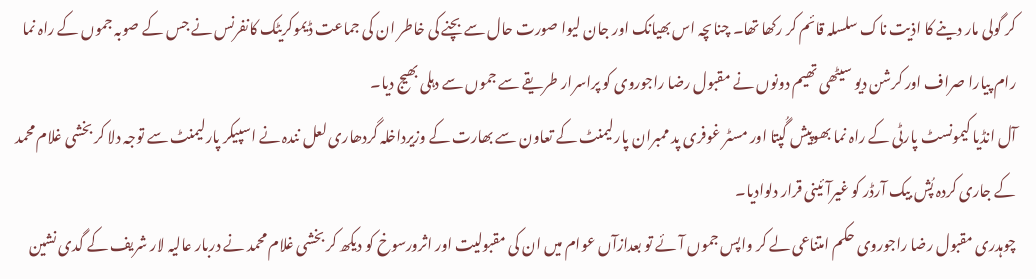کر گولی مار دینے کا اذیت ناک سلسلہ قائم کر رکھا تھا۔ چناںچہ اس بھیانک اور جان لیوا صورت حال سے بچنے کی خاطر ان کی جماعت ڈیموکریٹک کانفرنس نے جس کے صوبہ جموں کے راہ نما رام پیارا صراف اور کرشن دیو سیٹھی تھیم دونوں نے مقبول رضا راجوروی کو پراسرار طریقے سے جموں سے دہلی بھیج دیا۔
آل انڈیا کیمونسٹ پارٹی کے راہ نما بھوپیش گُپتا اور مسٹر غوفری پد ممبران پارلیمنٹ کے تعاون سے بھارت کے وزیرداخلہ گردھاری لعل نندہ نے اسپیکر پارلیمنٹ سے توجہ دلا کر بخشی غلام محمد کے جاری کردہ پُش بیک آرڈر کو غیرآئینی قرار دلوادیا۔
چوہدری مقبول رضا راجوروی حکم امتناعی لے کر واپس جموں آئے تو بعدازآں عوام میں ان کی مقبولیت اور اثرورسوخ کو دیکھ کر بخشی غلام محمد نے دربار عالیہ لار شریف کے گدی نشین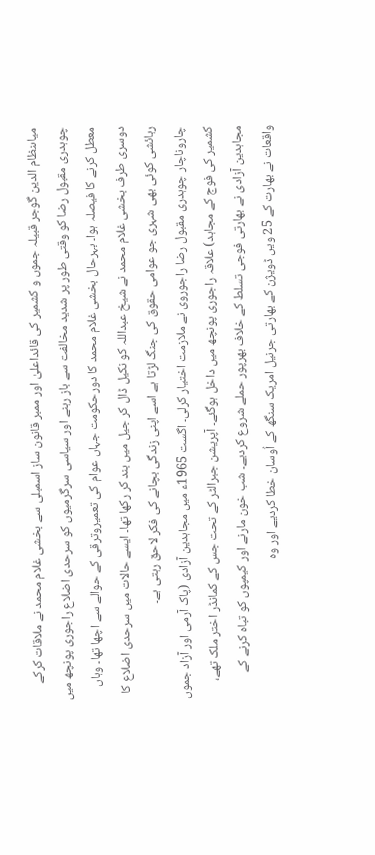میاںنظام الدین گوجر قبیلہ جموں و کشمیر کی قائداعلیٰ اور ممبر قانون ساز اسمبلی سے بخشی غلام محمد نے ملاقات کرکے چوہدری مقبول رضا کو وقتی طور پر شدید مخالفت سے باز رہنے اور سیاسی سرگرمیوں کو سرحدی اضلاع راجوری پونچھ میں معطل کرنے کا فیصلہ ہوا۔ بہرحال بخشی غلام محمد کا دورحکومت جہاں عوام کی تعمیروترقی کے حوالے سے اچھا تھا۔ وہاں دوسری طرف بخشی غلام محمد نے شیخ عبداللہ کو نکیل ڈال کر جیل میں بند کر رکھا تھا۔ ایسے حالات میں سرحدی اضلاع کا رہائشی کوئی بھی شہری جو عوامی حقوق کی جنگ لڑتا ہے اسے اپنی زندگی بچانے کی فکر لاحق رہتی ہے۔
چاروناچار چوہدری مقبول رضا راجوروی نے ملازمت اختیار کرلی۔ اگست 1965ء میں مجاہدین آزادی (پاک آرمی اور آزاد جموں کشمیر کی فوج کے مجاہد) علاقہ راجوری پونچھ میں داخل ہوگئے۔ آپریشن جبرالٹر کے تحت جس کے کمانڈر اختر ملک تھے، مجاہدین آزادی نے بھارتی فوجی تسلط کے خلاف بھرپور حملے شروع کردیے۔ شب خون مارنے اور کیمپوں کو تباہ کرنے کے واقعات نے بھارت کے 25 ویں ڈویژن کے بھارتی جرنیل امریک سنگھ کے اُوسان خطا کردیے اور وہ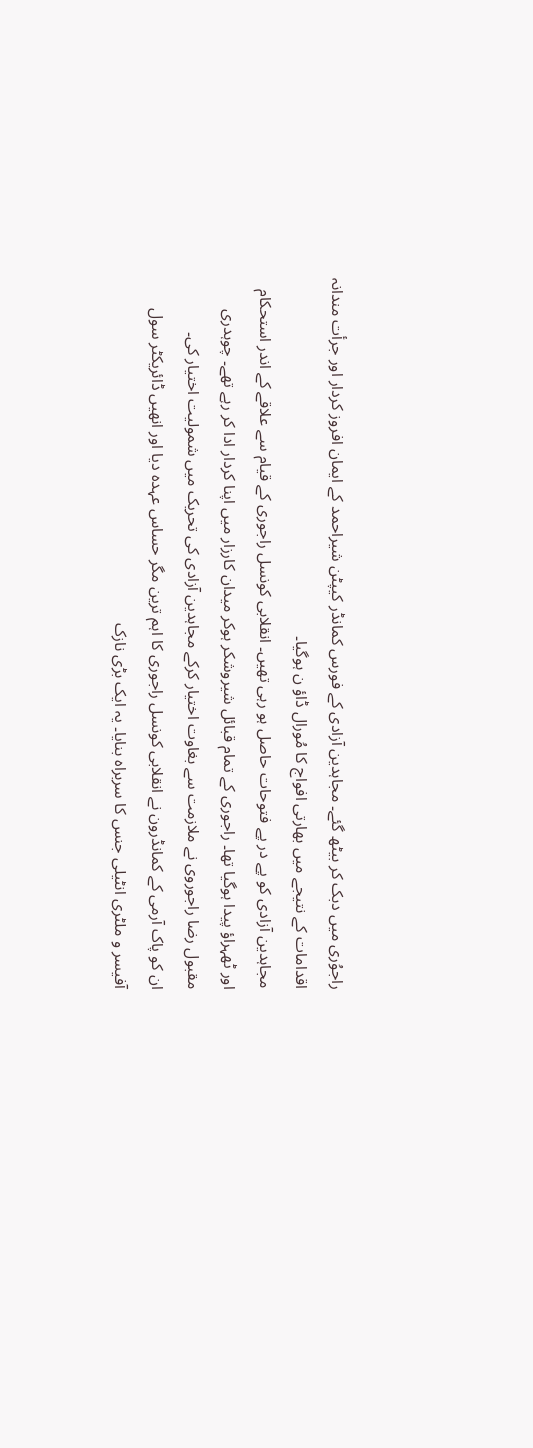راجوُری میں دبک کر بیٹھ گئے۔ مجاہدین آزادی کے فورس کمانڈر کیپٹن شیراحمد کے ایمان افروز کردار اور جرأت مندانہ اقدامات کے نتیجے میں بھارتی افواج کا مُورال ڈاؤ ن ہوگیا۔
مجاہدین آزادی کو پے در پے فتوحات حاصل ہو رہی تھیں۔ انقلابی کونسل راجوری کے قیام سے علاقے کے اندر استحکام اور ٹھہراؤ پیدا ہوگیا تھا۔ راجوری کے تمام قبائل شیروشکر ہوکر میدان کارزار میں اپنا کردار ادا کر رہے تھے۔ چوہدری مقبول رضا راجوروی نے ملازمت سے بغاوت اختیار کرکے مجاہدین آزادی کی تحریک میں شمولیت اختیار کی۔
ان کو پاک آرمی کے کمانڈرون نے انقلابی کونسل راجوری کا اہم ترین مگر حساس عہدہ دیا اور انھیں ڈائریکٹر سول آفیسر و ملٹری انٹیلی جنس کا سربراہ بنایا۔ یہ ایک بڑی نازک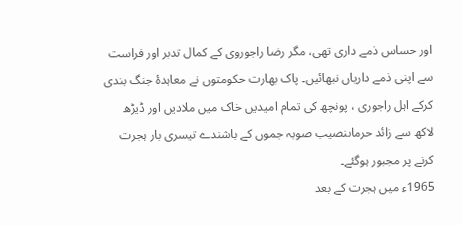اور حساس ذمے داری تھی، مگر رضا راجوروی کے کمال تدبر اور فراست سے اپنی ذمے داریاں نبھائیں۔ پاک بھارت حکومتوں نے معاہدۂ جنگ بندی کرکے اہل راجوری ، پونچھ کی تمام امیدیں خاک میں ملادیں اور ڈیڑھ لاکھ سے زائد حرماںنصیب صوبہ جموں کے باشندے تیسری بار ہجرت کرنے پر مجبور ہوگئے۔
1965ء میں ہجرت کے بعد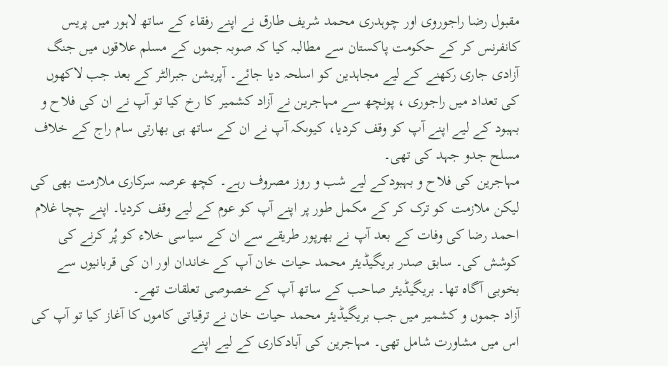مقبول رضا راجوروی اور چوہدری محمد شریف طارق نے اپنے رفقاء کے ساتھ لاہور میں پریس کانفرنس کر کے حکومت پاکستان سے مطالبہ کیا کہ صوبہ جموں کے مسلم علاقوں میں جنگ آزادی جاری رکھنے کے لیے مجاہدین کو اسلحہ دیا جائے۔ آپریشن جبرالٹر کے بعد جب لاکھوں کی تعداد میں راجوری ، پونچھ سے مہاجرین نے آزاد کشمیر کا رخ کیا تو آپ نے ان کی فلاح و بہبود کے لیے اپنے آپ کو وقف کردیا، کیوںکہ آپ نے ان کے ساتھ ہی بھارتی سام راج کے خلاف مسلح جدو جہد کی تھی۔
مہاجرین کی فلاح و بہبودکے لیے شب و روز مصروف رہے۔ کچھ عرصہ سرکاری ملازمت بھی کی لیکن ملازمت کو ترک کر کے مکمل طور پر اپنے آپ کو عوم کے لیے وقف کردیا۔ اپنے چچا غلام احمد رضا کی وفات کے بعد آپ نے بھرپور طریقے سے ان کے سیاسی خلاء کو پُر کرنے کی کوشش کی۔ سابق صدر بریگیڈیئر محمد حیات خان آپ کے خاندان اور ان کی قربانیوں سے بخوبی آگاہ تھا۔ بریگیڈیئر صاحب کے ساتھ آپ کے خصوصی تعلقات تھے۔
آزاد جموں و کشمیر میں جب بریگیڈیئر محمد حیات خان نے ترقیاتی کاموں کا آغاز کیا تو آپ کی اس میں مشاورت شامل تھی۔ مہاجرین کی آبادکاری کے لیے اپنے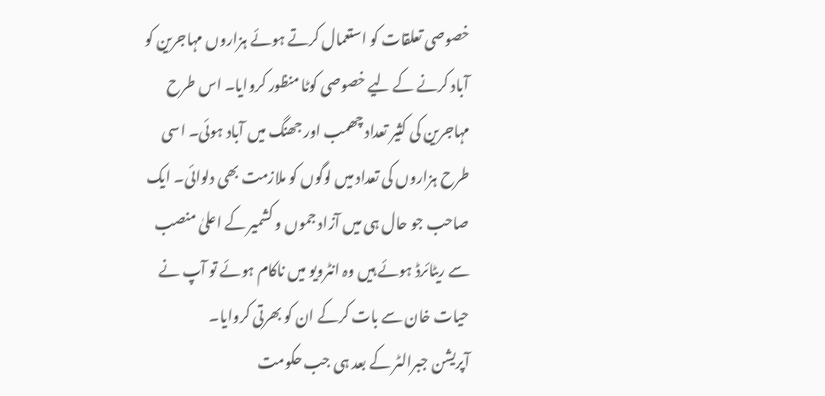خصوصی تعلقات کو استعمال کرتے ہوئے ہزاروں مہاجرین کو آباد کرنے کے لیے خصوصی کوٹا منظور کروایا۔ اس طرح مہاجرین کی کثیر تعداد چھمب اور جھنگ میں آباد ہوئی۔ اسی طرح ہزاروں کی تعداد میں لوگوں کو ملازمت بھی دلوائی۔ ایک صاحب جو حال ہی میں آزاد جموں و کشمیر کے اعلیٰ منصب سے ریٹائرڈ ہوئے ہیں وہ انٹرویو میں ناکام ہوئے تو آپ نے حیات خان سے بات کرکے ان کو بھرتی کروایا۔
آپریشن جبرالٹر کے بعد ہی جب حکومت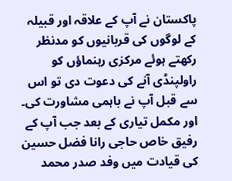پاکستان نے آپ کے علاقہ اور قبیلہ کے لوگوں کی قربانیوں کو مدنظر رکھتے ہوئے مرکزی رہنماؤں کو راولپنڈی آنے کی دعوت دی تو اس سے قبل آپ نے باہمی مشاورت کی۔ اور مکمل تیاری کے بعد جب آپ کے رفیق خاص حاجی رانا فضل حسین کی قیادت میں وفد صدر محمد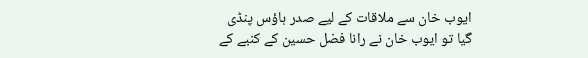ایوب خان سے ملاقات کے لیے صدر ہاؤس پنڈی گیا تو ایوب خان نے رانا فضل حسین کے کنبے کے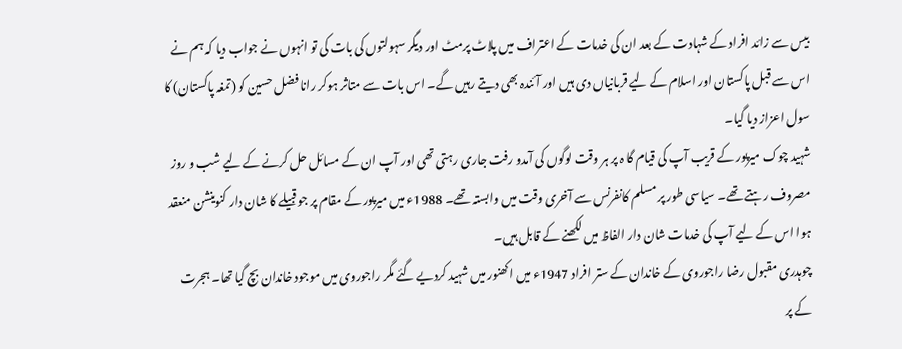بیس سے زائد افراد کے شہادت کے بعد ان کی خدمات کے اعتراف میں پلاٹ پرمٹ اور دیگر سہولتوں کی بات کی تو انہوں نے جواب دیا کہ ہم نے اس سے قبل پاکستان اور اسلام کے لیے قربانیاں دی ہیں اور آئندہ بھی دیتے رہیں گے۔ اس بات سے متاثر ہوکر رانا فضل حسین کو (تمغہ پاکستان) کا سول اعزاز دیا گیا۔
شہید چوک میرپور کے قریب آپ کی قیام گا ہ پر ہر وقت لوگوں کی آمدو رفت جاری رہتی تھی اور آپ ان کے مسائل حل کرنے کے لیے شب و روز مصروف رہتے تھے۔ سیاسی طور پر مسلم کانفرنس سے آخری وقت میں وابستہ تھے۔ 1988ء میں میرپور کے مقام پر جو قبیلے کا شان دار کنوینشن منعقد ہوا اس کے لیے آپ کی خدمات شان دار الفاظ میں لکھنے کے قابل ہیں۔
چوہدری مقبول رضا راجوروی کے خاندان کے ستر افراد 1947ء میں اکھنور میں شہید کردیے گئے مگر راجوروی میں موجود خاندان بچ گیا تھا۔ ہجرت کے پر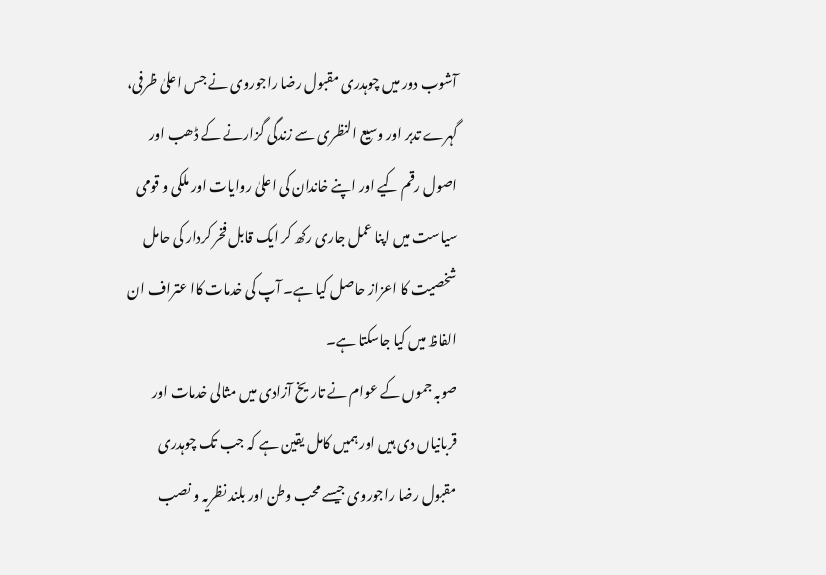آشوب دور میں چوہدری مقبول رضا راجوروی نے جس اعلیٰ ظرفی، گہرے تدبر اور وسیع النظری سے زندگی گزارنے کے ڈھب اور اصول رقم کیے اور اپنے خاندان کی اعلیٰ روایات اور ملکی و قومی سیاست میں اپنا عمل جاری رکھ کر ایک قابل فخر کردار کی حامل شخصیت کا اعزاز حاصل کیا ہے۔ آپ کی خدمات کاا عتراف ان الفاظ میں کیا جاسکتا ہے۔
صوبہ جموں کے عوام نے تاریخ آزادی میں مثالی خدمات اور قربانیاں دی ہیں اور ہمیں کامل یقین ہے کہ جب تک چوہدری مقبول رضا راجوروی جیسے محب وطن اور بلند نظریہ و نصب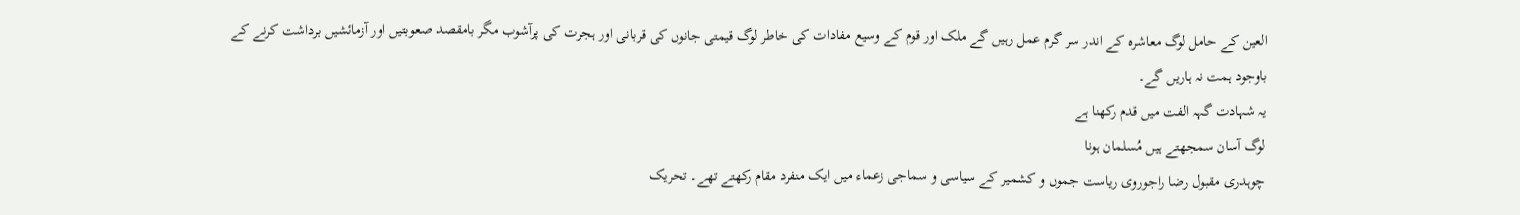العین کے حامل لوگ معاشرہ کے اندر سر گرم عمل رہیں گے ملک اور قوم کے وسیع مفادات کی خاطر لوگ قیمتی جانوں کی قربانی اور ہجرت کی پرآشوب مگر بامقصد صعوبتیں اور آزمائشیں برداشت کرنے کے باوجود ہمت نہ ہاریں گے۔
یہ شہادت گہہ الفت میں قدم رکھنا ہے
لوگ آسان سمجھتے ہیں مُسلمان ہونا
چوہدری مقبول رضا راجوروی ریاست جموں و کشمیر کے سیاسی و سماجی زعماء میں ایک منفرد مقام رکھتے تھے۔ تحریک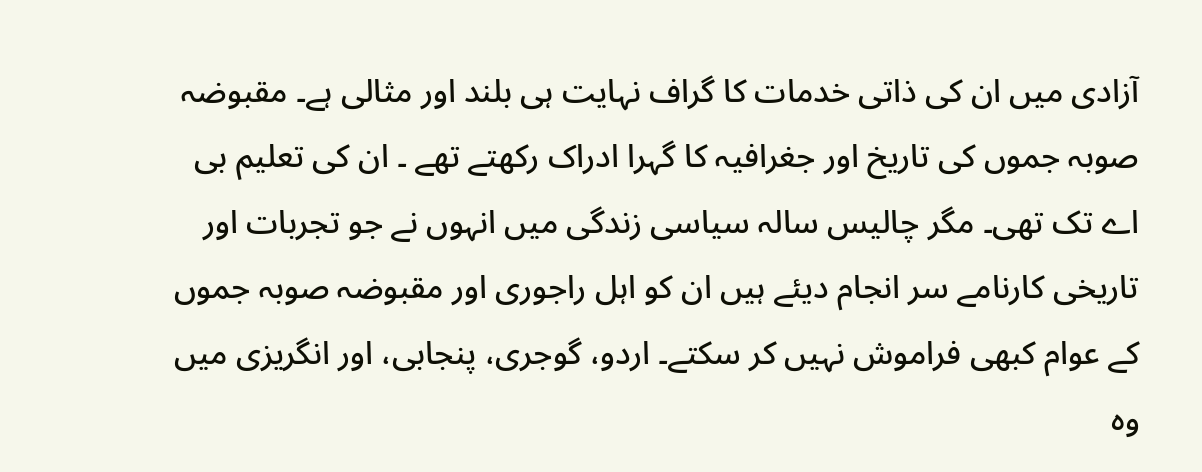آزادی میں ان کی ذاتی خدمات کا گراف نہایت ہی بلند اور مثالی ہے۔ مقبوضہ صوبہ جموں کی تاریخ اور جغرافیہ کا گہرا ادراک رکھتے تھے ۔ ان کی تعلیم بی اے تک تھی۔ مگر چالیس سالہ سیاسی زندگی میں انہوں نے جو تجربات اور تاریخی کارنامے سر انجام دیئے ہیں ان کو اہل راجوری اور مقبوضہ صوبہ جموں کے عوام کبھی فراموش نہیں کر سکتے۔ اردو، گوجری، پنجابی، اور انگریزی میں وہ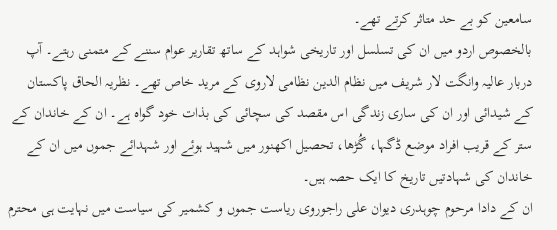سامعین کو بے حد متاثر کرتے تھے۔
بالخصوص اردو میں ان کی تسلسل اور تاریخی شواہد کے ساتھ تقاریر عوام سننے کے متمنی رہتے۔ آپ دربار عالیہ وانگت لار شریف میں نظام الدین نظامی لاروی کے مرید خاص تھے۔ نظریہ الحاق پاکستان کے شیدائی اور ان کی ساری زندگی اس مقصد کی سچائی کی بذات خود گواہ ہے۔ ان کے خاندان کے ستر کے قریب افراد موضع ڈگہا، گُڑھا، تحصیل اکھنور میں شہید ہوئے اور شہدائے جموں میں ان کے خاندان کی شہادتیں تاریخ کا ایک حصہ ہیں۔
ان کے دادا مرحوم چوہدری دیوان علی راجوروی ریاست جموں و کشمیر کی سیاست میں نہایت ہی محترم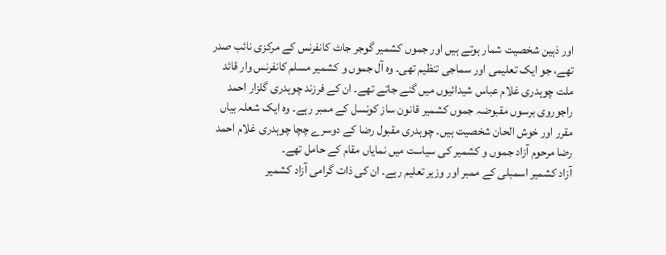اور ذہین شخصیت شمار ہوتے ہیں اور جموں کشمیر گوجر جاٹ کانفرنس کے مرکزی نائب صدر تھے، جو ایک تعلیمی اور سماجی تنظیم تھی۔ وہ آل جموں و کشمیر مسلم کانفرنس وار قائد ملت چوہدری غلام عباس شیدائیوں میں گنے جاتے تھے۔ ان کے فرزند چوہدری گلزار احمد راجوروی برسوں مقبوضہ جموں کشمیر قانون ساز کونسل کے ممبر رہے۔ وہ ایک شعلہ بیاں مقرر اور خوش الحان شخصیت ہیں۔ چوہدری مقبول رضا کے دوسرے چچا چوہدری غلام احمد رضا مرحوم آزاد جموں و کشمیر کی سیاست میں نمایاں مقام کے حامل تھے۔
آزاد کشمیر اسمبلی کے ممبر اور وزیر تعلیم رہے۔ ان کی ذات گرامی آزاد کشمیر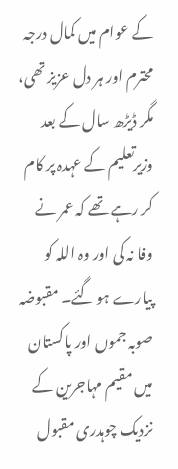کے عوام میں کمال درجہ محترم اور ہر دل عزیز تھی، مگر ڈیڑھ سال کے بعد وزیرتعلیم کے عہدہ پر کام کر رہے تھے کہ عمر نے وفا نہ کی اور وہ اللہ کو پیارے ہو گئے۔ مقبوضہ صوبہ جموں اور پاکستان میں مقیم مہاجرین کے نزدیک چوہدری مقبول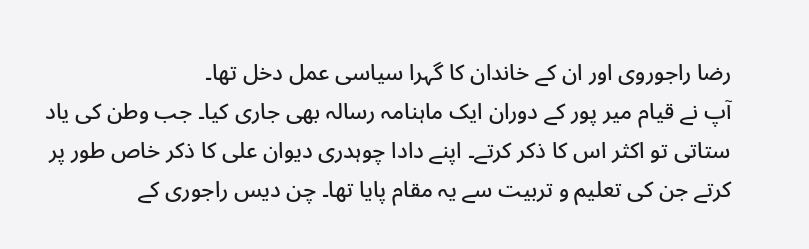رضا راجوروی اور ان کے خاندان کا گہرا سیاسی عمل دخل تھا۔
آپ نے قیام میر پور کے دوران ایک ماہنامہ رسالہ بھی جاری کیا۔ جب وطن کی یاد ستاتی تو اکثر اس کا ذکر کرتے۔ اپنے دادا چوہدری دیوان علی کا ذکر خاص طور پر کرتے جن کی تعلیم و تربیت سے یہ مقام پایا تھا۔ چن دیس راجوری کے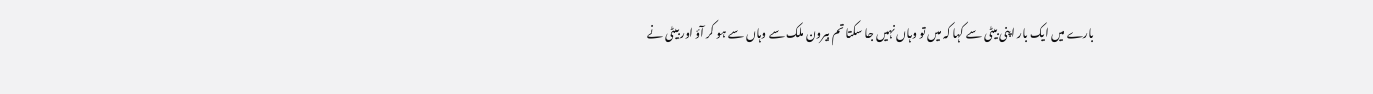بارے میں ایک بار اپنی بیٹی سے کہا کہ میں تو وہاں نہیں جا سکتا تم بیرون ملک سے وہاں سے ہو کر آؤ اور بیٹی نے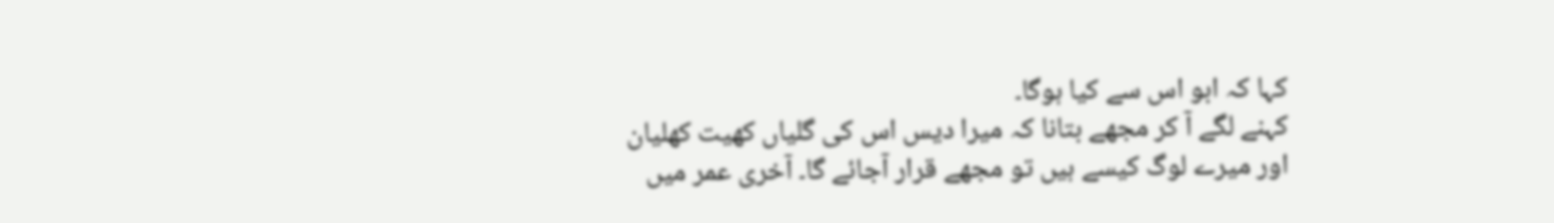کہا کہ ابو اس سے کیا ہوگا۔
کہنے لگے آ کر مجھے بتانا کہ میرا دیس اس کی گلیاں کھیت کھلیان اور میرے لوگ کیسے ہیں تو مجھے قرار آجائے گا۔ آخری عمر میں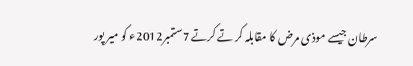سرطان جیسے موذی مرض کا مقابلہ کر تے کرتے 7ستمبر2012ء کو میر پور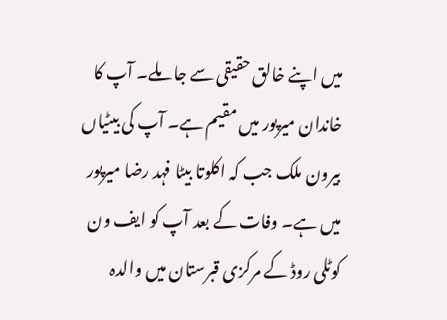میں اپنے خالق حقیقی سے جا ملے۔ آپ کا خاندان میرپور میں مقیم ہے۔ آپ کی بیٹیاں بیرون ملک جب کہ اکلوتا بیٹا فہد رضا میرپور میں ہے۔ وفات کے بعد آپ کو ایف ون کوٹلی روڈ کے مرکزی قبرستان میں والدہ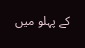کے پہلو میں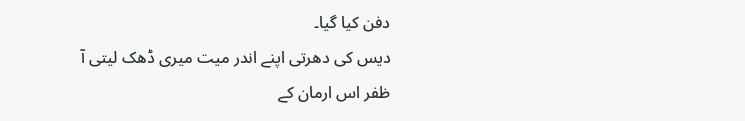دفن کیا گیا۔
دیس کی دھرتی اپنے اندر میت میری ڈھک لیتی آ
ظفر اس ارمان کے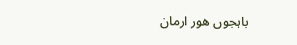باہجوں ھور ارمان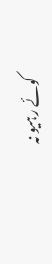کوئے رہیو نہ